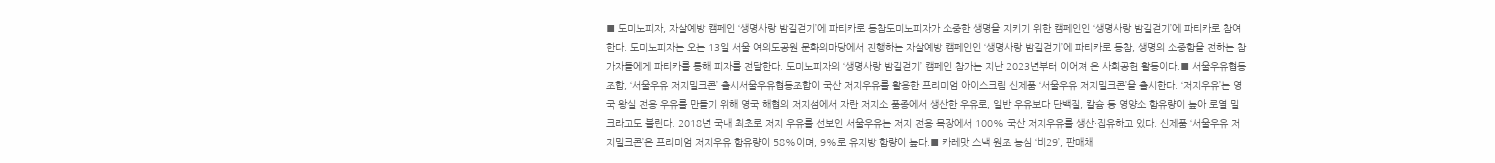■ 도미노피자, 자살예방 캠페인 ‘생명사랑 밤길걷기’에 파티카로 동참도미노피자가 소중한 생명을 지키기 위한 캠페인인 ‘생명사랑 밤길걷기’에 파티카로 참여한다. 도미노피자는 오는 13일 서울 여의도공원 문화의마당에서 진행하는 자살예방 캠페인인 ‘생명사랑 밤길걷기’에 파티카로 동참, 생명의 소중함을 전하는 참가자들에게 파티카를 통해 피자를 전달한다. 도미노피자의 ‘생명사랑 밤길걷기’ 캠페인 참가는 지난 2023년부터 이어져 온 사회공헌 활동이다.■ 서울우유협동조합, ‘서울우유 저지밀크콘’ 출시서울우유협동조합이 국산 저지우유를 활용한 프리미엄 아이스크림 신제품 ‘서울우유 저지밀크콘’을 출시한다. ‘저지우유’는 영국 왕실 전용 우유를 만들기 위해 영국 해협의 저지섬에서 자란 저지소 품종에서 생산한 우유로, 일반 우유보다 단백질, 칼슘 등 영양소 함유량이 높아 로열 밀크라고도 불린다. 2018년 국내 최초로 저지 우유를 선보인 서울우유는 저지 전용 목장에서 100% 국산 저지우유를 생산·집유하고 있다. 신제품 ‘서울우유 저지밀크콘’은 프리미엄 저지우유 함유량이 58%이며, 9%로 유지방 함량이 높다.■ 카레맛 스낵 원조 농심 ‘비29’, 판매채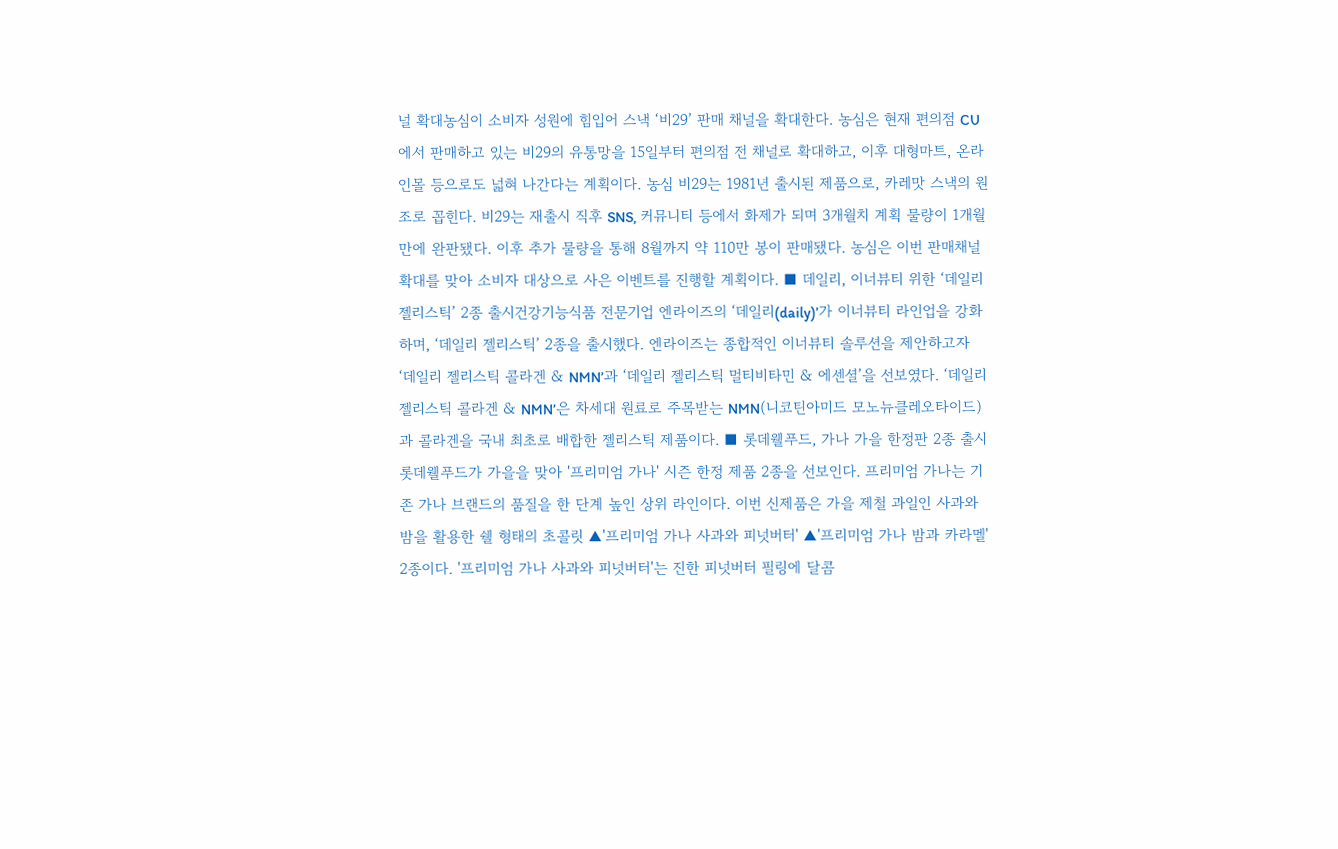널 확대농심이 소비자 성원에 힘입어 스낵 ‘비29’ 판매 채널을 확대한다. 농심은 현재 편의점 CU에서 판매하고 있는 비29의 유통망을 15일부터 편의점 전 채널로 확대하고, 이후 대형마트, 온라인몰 등으로도 넓혀 나간다는 계획이다. 농심 비29는 1981년 출시된 제품으로, 카레맛 스낵의 원조로 꼽힌다. 비29는 재출시 직후 SNS, 커뮤니티 등에서 화제가 되며 3개월치 계획 물량이 1개월만에 완판됐다. 이후 추가 물량을 통해 8월까지 약 110만 봉이 판매됐다. 농심은 이번 판매채널 확대를 맞아 소비자 대상으로 사은 이벤트를 진행할 계획이다. ■ 데일리, 이너뷰티 위한 ‘데일리 젤리스틱’ 2종 출시건강기능식품 전문기업 엔라이즈의 ‘데일리(daily)’가 이너뷰티 라인업을 강화하며, ‘데일리 젤리스틱’ 2종을 출시했다. 엔라이즈는 종합적인 이너뷰티 솔루션을 제안하고자 ‘데일리 젤리스틱 콜라겐 & NMN’과 ‘데일리 젤리스틱 멀티비타민 & 에센셜’을 선보였다. ‘데일리 젤리스틱 콜라겐 & NMN’은 차세대 원료로 주목받는 NMN(니코틴아미드 모노뉴클레오타이드)과 콜라겐을 국내 최초로 배합한 젤리스틱 제품이다. ■ 롯데웰푸드, 가나 가을 한정판 2종 출시롯데웰푸드가 가을을 맞아 '프리미엄 가나' 시즌 한정 제품 2종을 선보인다. 프리미엄 가나는 기존 가나 브랜드의 품질을 한 단계 높인 상위 라인이다. 이번 신제품은 가을 제철 과일인 사과와 밤을 활용한 쉘 형태의 초콜릿 ▲'프리미엄 가나 사과와 피넛버터' ▲'프리미엄 가나 밤과 카라멜' 2종이다. '프리미엄 가나 사과와 피넛버터'는 진한 피넛버터 필링에 달콤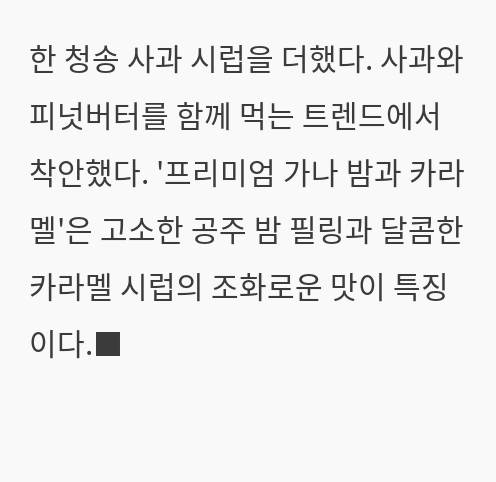한 청송 사과 시럽을 더했다. 사과와 피넛버터를 함께 먹는 트렌드에서 착안했다. '프리미엄 가나 밤과 카라멜'은 고소한 공주 밤 필링과 달콤한 카라멜 시럽의 조화로운 맛이 특징이다.■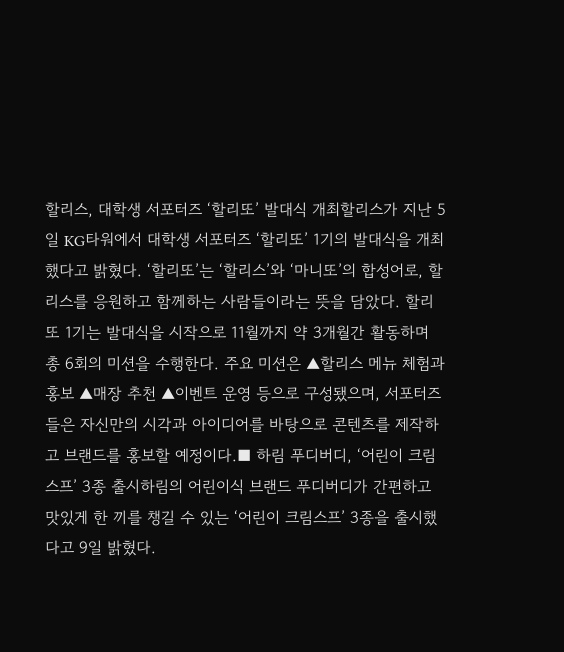할리스, 대학생 서포터즈 ‘할리또’ 발대식 개최할리스가 지난 5일 KG타워에서 대학생 서포터즈 ‘할리또’ 1기의 발대식을 개최했다고 밝혔다. ‘할리또’는 ‘할리스’와 ‘마니또’의 합성어로, 할리스를 응원하고 함께하는 사람들이라는 뜻을 담았다. 할리또 1기는 발대식을 시작으로 11월까지 약 3개월간 활동하며 총 6회의 미션을 수행한다. 주요 미션은 ▲할리스 메뉴 체험과 홍보 ▲매장 추천 ▲이벤트 운영 등으로 구성됐으며, 서포터즈들은 자신만의 시각과 아이디어를 바탕으로 콘텐츠를 제작하고 브랜드를 홍보할 예정이다.■ 하림 푸디버디, ‘어린이 크림스프’ 3종 출시하림의 어린이식 브랜드 푸디버디가 간편하고 맛있게 한 끼를 챙길 수 있는 ‘어린이 크림스프’ 3종을 출시했다고 9일 밝혔다.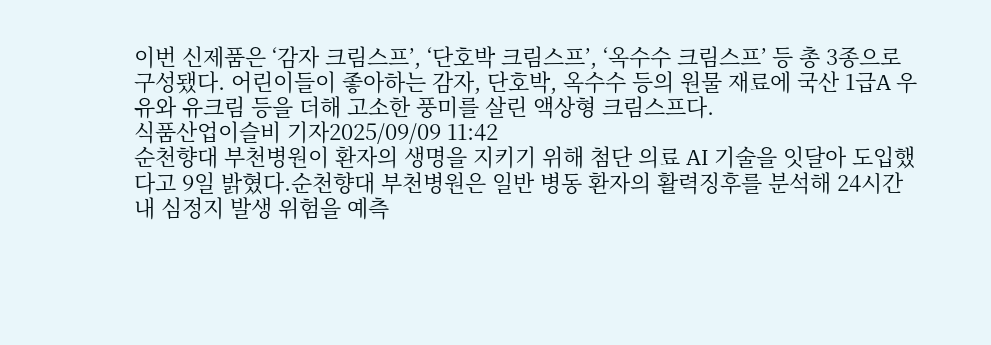이번 신제품은 ‘감자 크림스프’, ‘단호박 크림스프’, ‘옥수수 크림스프’ 등 총 3종으로 구성됐다. 어린이들이 좋아하는 감자, 단호박, 옥수수 등의 원물 재료에 국산 1급A 우유와 유크림 등을 더해 고소한 풍미를 살린 액상형 크림스프다.
식품산업이슬비 기자2025/09/09 11:42
순천향대 부천병원이 환자의 생명을 지키기 위해 첨단 의료 AI 기술을 잇달아 도입했다고 9일 밝혔다.순천향대 부천병원은 일반 병동 환자의 활력징후를 분석해 24시간 내 심정지 발생 위험을 예측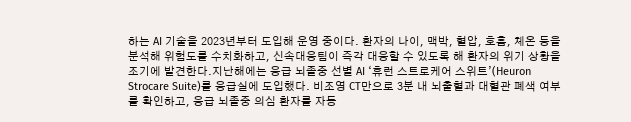하는 AI 기술을 2023년부터 도입해 운영 중이다. 환자의 나이, 맥박, 혈압, 호흡, 체온 등을 분석해 위험도를 수치화하고, 신속대응팀이 즉각 대응할 수 있도록 해 환자의 위기 상황을 조기에 발견한다.지난해에는 응급 뇌졸중 선별 AI ‘휴런 스트로케어 스위트’(Heuron Strocare Suite)를 응급실에 도입했다. 비조영 CT만으로 3분 내 뇌출혈과 대혈관 폐색 여부를 확인하고, 응급 뇌졸중 의심 환자를 자동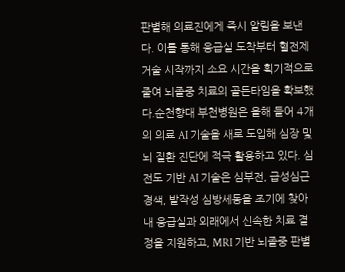판별해 의료진에게 즉시 알림을 보낸다. 이를 통해 응급실 도착부터 혈전제거술 시작까지 소요 시간을 획기적으로 줄여 뇌졸중 치료의 골든타임을 확보했다.순천향대 부천병원은 올해 들어 4개의 의료 AI 기술을 새로 도입해 심장 및 뇌 질환 진단에 적극 활용하고 있다. 심전도 기반 AI 기술은 심부전, 급성심근경색, 발작성 심방세동을 조기에 찾아내 응급실과 외래에서 신속한 치료 결정을 지원하고, MRI 기반 뇌졸중 판별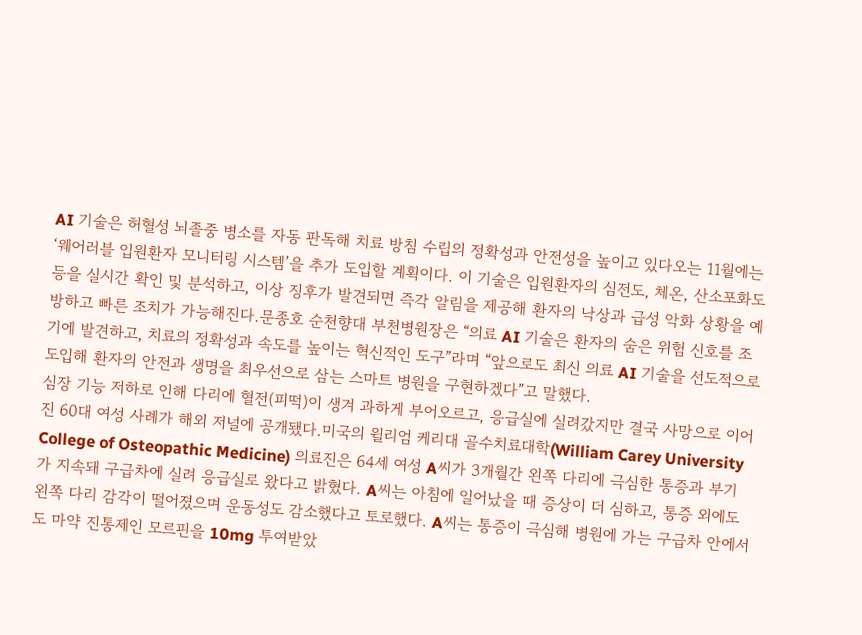AI 기술은 허혈성 뇌졸중 병소를 자동 판독해 치료 방침 수립의 정확성과 안전성을 높이고 있다오는 11월에는 ‘웨어러블 입원환자 모니터링 시스템’을 추가 도입할 계획이다. 이 기술은 입원환자의 심전도, 체온, 산소포화도 등을 실시간 확인 및 분석하고, 이상 징후가 발견되면 즉각 알림을 제공해 환자의 낙상과 급성 악화 상황을 예방하고 빠른 조치가 가능해진다.문종호 순천향대 부천병원장은 “의료 AI 기술은 환자의 숨은 위험 신호를 조기에 발견하고, 치료의 정확성과 속도를 높이는 혁신적인 도구”라며 “앞으로도 최신 의료 AI 기술을 선도적으로 도입해 환자의 안전과 생명을 최우선으로 삼는 스마트 병원을 구현하겠다”고 말했다.
심장 기능 저하로 인해 다리에 혈전(피떡)이 생겨 과하게 부어오르고, 응급실에 실려갔지만 결국 사망으로 이어진 60대 여성 사례가 해외 저널에 공개됐다.미국의 윌리엄 케리대 골수치료대학(William Carey University College of Osteopathic Medicine) 의료진은 64세 여성 A씨가 3개월간 왼쪽 다리에 극심한 통증과 부기가 지속돼 구급차에 실려 응급실로 왔다고 밝혔다. A씨는 아침에 일어났을 때 증상이 더 심하고, 통증 외에도 왼쪽 다리 감각이 떨어졌으며 운동성도 감소했다고 토로했다. A씨는 통증이 극심해 병원에 가는 구급차 안에서도 마약 진통제인 모르핀을 10mg 투여받았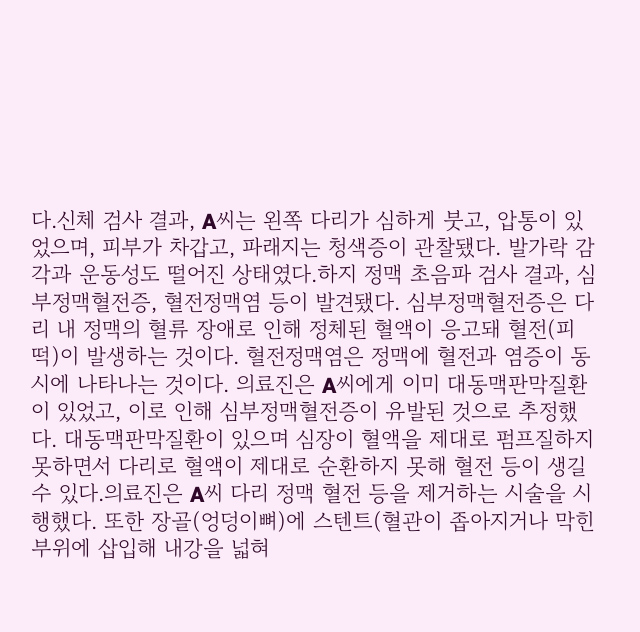다.신체 검사 결과, A씨는 왼쪽 다리가 심하게 붓고, 압통이 있었으며, 피부가 차갑고, 파래지는 청색증이 관찰됐다. 발가락 감각과 운동성도 떨어진 상태였다.하지 정맥 초음파 검사 결과, 심부정맥혈전증, 혈전정맥염 등이 발견됐다. 심부정맥혈전증은 다리 내 정맥의 혈류 장애로 인해 정체된 혈액이 응고돼 혈전(피떡)이 발생하는 것이다. 혈전정맥염은 정맥에 혈전과 염증이 동시에 나타나는 것이다. 의료진은 A씨에게 이미 대동맥판막질환이 있었고, 이로 인해 심부정맥혈전증이 유발된 것으로 추정했다. 대동맥판막질환이 있으며 심장이 혈액을 제대로 펌프질하지 못하면서 다리로 혈액이 제대로 순환하지 못해 혈전 등이 생길 수 있다.의료진은 A씨 다리 정맥 혈전 등을 제거하는 시술을 시행했다. 또한 장골(엉덩이뼈)에 스텐트(혈관이 좁아지거나 막힌 부위에 삽입해 내강을 넓혀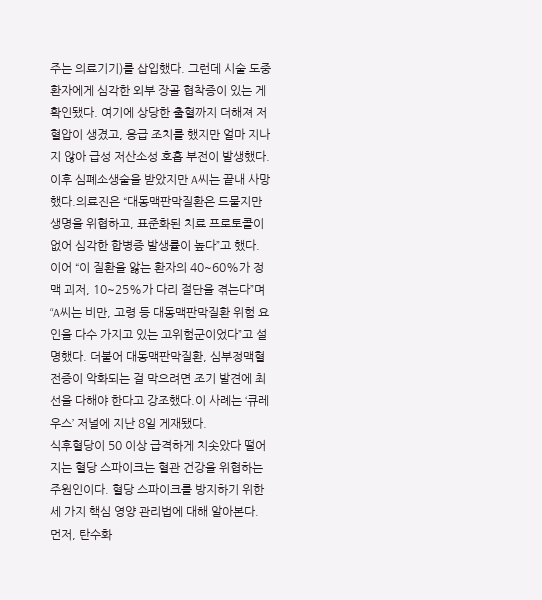주는 의료기기)를 삽입했다. 그런데 시술 도중 환자에게 심각한 외부 장골 협착증이 있는 게 확인됐다. 여기에 상당한 출혈까지 더해져 저혈압이 생겼고, 응급 조치를 했지만 얼마 지나지 않아 급성 저산소성 호흡 부전이 발생했다. 이후 심폐소생술을 받았지만 A씨는 끝내 사망했다.의료진은 “대동맥판막질환은 드물지만 생명을 위협하고, 표준화된 치료 프로토콜이 없어 심각한 합병증 발생률이 높다”고 했다. 이어 “이 질환을 앓는 환자의 40~60%가 정맥 괴저, 10~25%가 다리 절단을 겪는다”며 “A씨는 비만, 고령 등 대동맥판막질환 위험 요인을 다수 가지고 있는 고위험군이었다”고 설명했다. 더불어 대동맥판막질환, 심부정맥혈전증이 악화되는 걸 막으려면 조기 발견에 최선을 다해야 한다고 강조했다.이 사례는 ‘큐레우스’ 저널에 지난 8일 게재됐다.
식후혈당이 50 이상 급격하게 치솟았다 떨어지는 혈당 스파이크는 혈관 건강을 위협하는 주원인이다. 혈당 스파이크를 방지하기 위한 세 가지 핵심 영양 관리법에 대해 알아본다. 먼저, 탄수화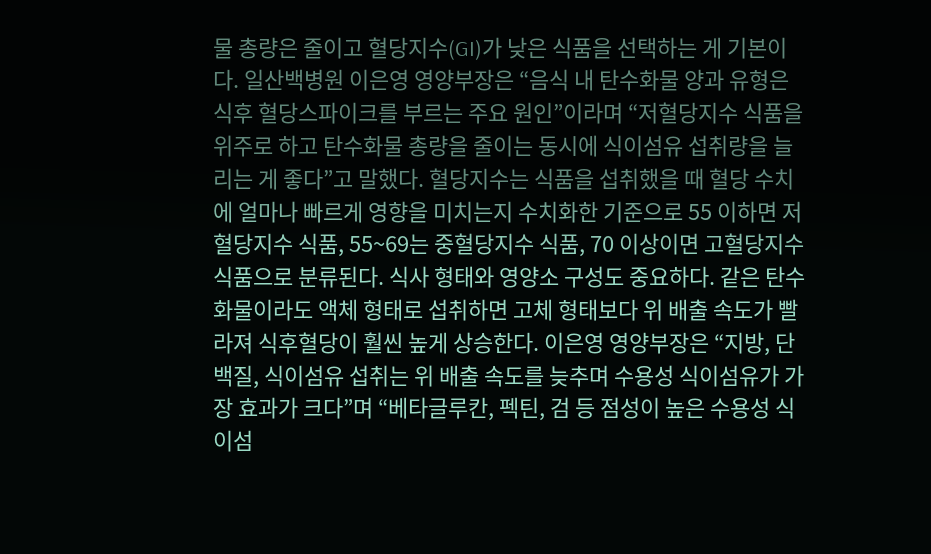물 총량은 줄이고 혈당지수(GI)가 낮은 식품을 선택하는 게 기본이다. 일산백병원 이은영 영양부장은 “음식 내 탄수화물 양과 유형은 식후 혈당스파이크를 부르는 주요 원인”이라며 “저혈당지수 식품을 위주로 하고 탄수화물 총량을 줄이는 동시에 식이섬유 섭취량을 늘리는 게 좋다”고 말했다. 혈당지수는 식품을 섭취했을 때 혈당 수치에 얼마나 빠르게 영향을 미치는지 수치화한 기준으로 55 이하면 저혈당지수 식품, 55~69는 중혈당지수 식품, 70 이상이면 고혈당지수 식품으로 분류된다. 식사 형태와 영양소 구성도 중요하다. 같은 탄수화물이라도 액체 형태로 섭취하면 고체 형태보다 위 배출 속도가 빨라져 식후혈당이 훨씬 높게 상승한다. 이은영 영양부장은 “지방, 단백질, 식이섬유 섭취는 위 배출 속도를 늦추며 수용성 식이섬유가 가장 효과가 크다”며 “베타글루칸, 펙틴, 검 등 점성이 높은 수용성 식이섬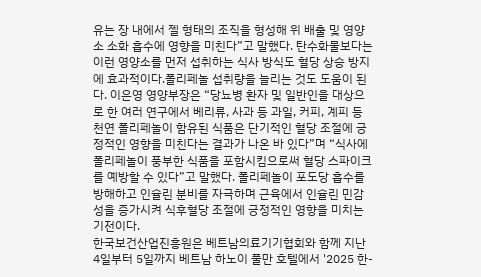유는 장 내에서 젤 형태의 조직을 형성해 위 배출 및 영양소 소화 흡수에 영향을 미친다”고 말했다. 탄수화물보다는 이런 영양소를 먼저 섭취하는 식사 방식도 혈당 상승 방지에 효과적이다.폴리페놀 섭취량을 늘리는 것도 도움이 된다. 이은영 영양부장은 “당뇨병 환자 및 일반인을 대상으로 한 여러 연구에서 베리류, 사과 등 과일, 커피, 계피 등 천연 폴리페놀이 함유된 식품은 단기적인 혈당 조절에 긍정적인 영향을 미친다는 결과가 나온 바 있다”며 “식사에 폴리페놀이 풍부한 식품을 포함시킴으로써 혈당 스파이크를 예방할 수 있다”고 말했다. 폴리페놀이 포도당 흡수를 방해하고 인슐린 분비를 자극하며 근육에서 인슐린 민감성을 증가시켜 식후혈당 조절에 긍정적인 영향을 미치는 기전이다.
한국보건산업진흥원은 베트남의료기기협회와 함께 지난 4일부터 5일까지 베트남 하노이 풀만 호텔에서 '2025 한-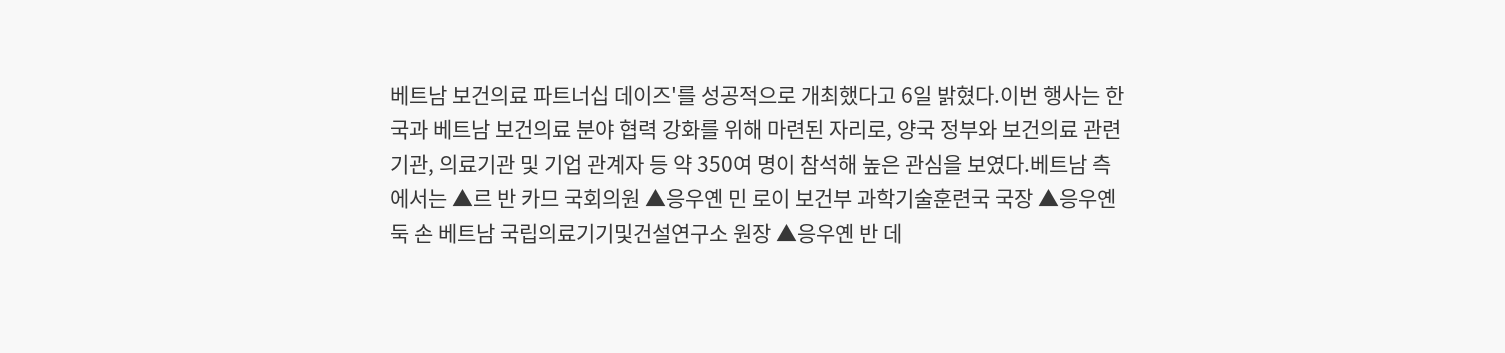베트남 보건의료 파트너십 데이즈'를 성공적으로 개최했다고 6일 밝혔다.이번 행사는 한국과 베트남 보건의료 분야 협력 강화를 위해 마련된 자리로, 양국 정부와 보건의료 관련 기관, 의료기관 및 기업 관계자 등 약 350여 명이 참석해 높은 관심을 보였다.베트남 측에서는 ▲르 반 카므 국회의원 ▲응우옌 민 로이 보건부 과학기술훈련국 국장 ▲응우옌 둑 손 베트남 국립의료기기및건설연구소 원장 ▲응우옌 반 데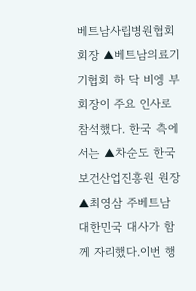베트남사립병원협회 회장 ▲베트남의료기기협회 하 닥 비엥 부회장이 주요 인사로 참석했다. 한국 측에서는 ▲차순도 한국보건산업진흥원 원장 ▲최영삼 주베트남 대한민국 대사가 함께 자리했다.이번 행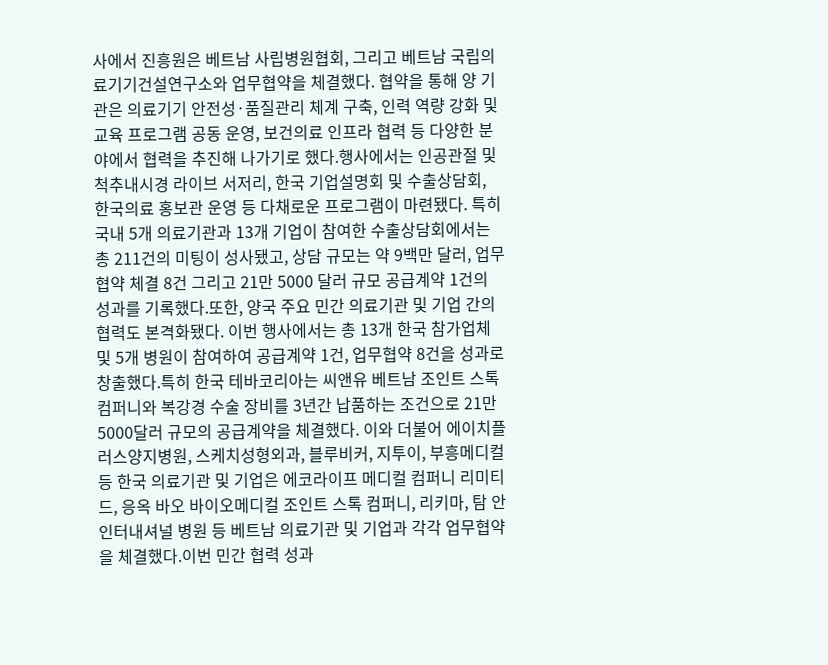사에서 진흥원은 베트남 사립병원협회, 그리고 베트남 국립의료기기건설연구소와 업무협약을 체결했다. 협약을 통해 양 기관은 의료기기 안전성·품질관리 체계 구축, 인력 역량 강화 및 교육 프로그램 공동 운영, 보건의료 인프라 협력 등 다양한 분야에서 협력을 추진해 나가기로 했다.행사에서는 인공관절 및 척추내시경 라이브 서저리, 한국 기업설명회 및 수출상담회, 한국의료 홍보관 운영 등 다채로운 프로그램이 마련됐다. 특히 국내 5개 의료기관과 13개 기업이 참여한 수출상담회에서는 총 211건의 미팅이 성사됐고, 상담 규모는 약 9백만 달러, 업무협약 체결 8건 그리고 21만 5000 달러 규모 공급계약 1건의 성과를 기록했다.또한, 양국 주요 민간 의료기관 및 기업 간의 협력도 본격화됐다. 이번 행사에서는 총 13개 한국 참가업체 및 5개 병원이 참여하여 공급계약 1건, 업무협약 8건을 성과로 창출했다.특히 한국 테바코리아는 씨앤유 베트남 조인트 스톡 컴퍼니와 복강경 수술 장비를 3년간 납품하는 조건으로 21만5000달러 규모의 공급계약을 체결했다. 이와 더불어 에이치플러스양지병원, 스케치성형외과, 블루비커, 지투이, 부흥메디컬 등 한국 의료기관 및 기업은 에코라이프 메디컬 컴퍼니 리미티드, 응옥 바오 바이오메디컬 조인트 스톡 컴퍼니, 리키마, 탐 안 인터내셔널 병원 등 베트남 의료기관 및 기업과 각각 업무협약을 체결했다.이번 민간 협력 성과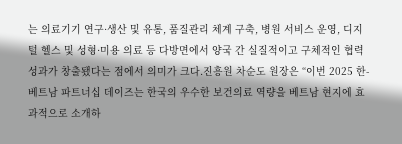는 의료기기 연구·생산 및 유통, 품질관리 체계 구축, 병원 서비스 운영, 디지털 헬스 및 성형·미용 의료 등 다방면에서 양국 간 실질적이고 구체적인 협력 성과가 창출됐다는 점에서 의미가 크다.진흥원 차순도 원장은 “이번 2025 한-베트남 파트너십 데이즈는 한국의 우수한 보건의료 역량을 베트남 현지에 효과적으로 소개하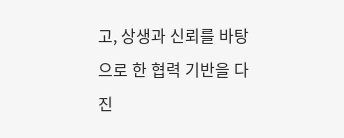고, 상생과 신뢰를 바탕으로 한 협력 기반을 다진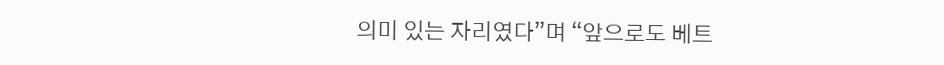의미 있는 자리였다”며 “앞으로도 베트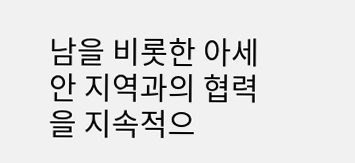남을 비롯한 아세안 지역과의 협력을 지속적으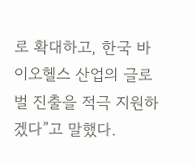로 확대하고, 한국 바이오헬스 산업의 글로벌 진출을 적극 지원하겠다”고 말했다.